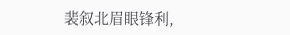裴叙北眉眼锋利,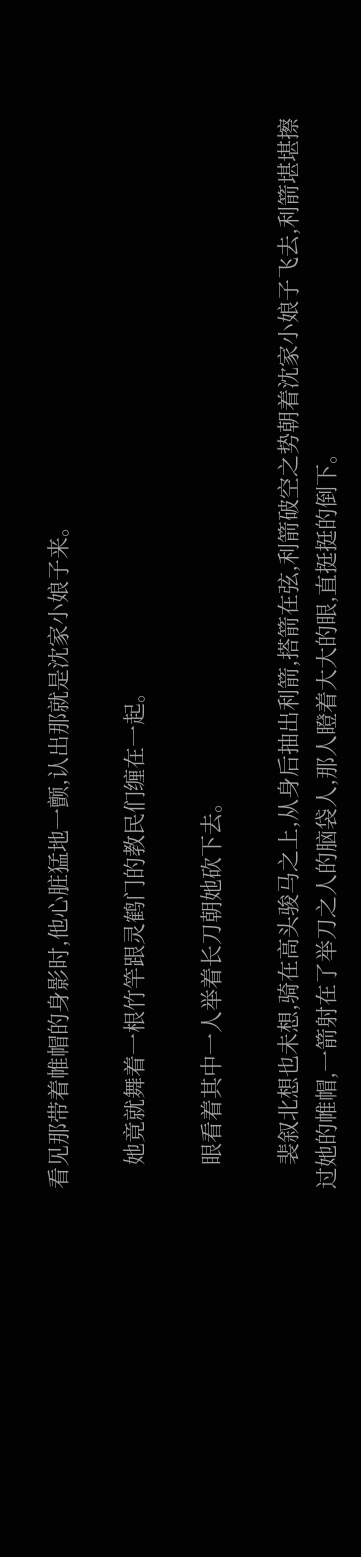看见那带着帷帽的身影时,他心脏猛地一颤,认出那就是沈家小娘子来。

    她竟就舞着一根竹竿跟灵鹤门的教民们缠在一起。

    眼看着其中一人举着长刀朝她砍下去。

    裴叙北想也未想,骑在高头骏马之上,从身后抽出利箭,搭箭在弦,利箭破空之势朝着沈家小娘子飞去,利箭堪堪擦过她的帷帽,一箭射在了举刀之人的脑袋人,那人瞪着大大的眼,直挺挺的倒下。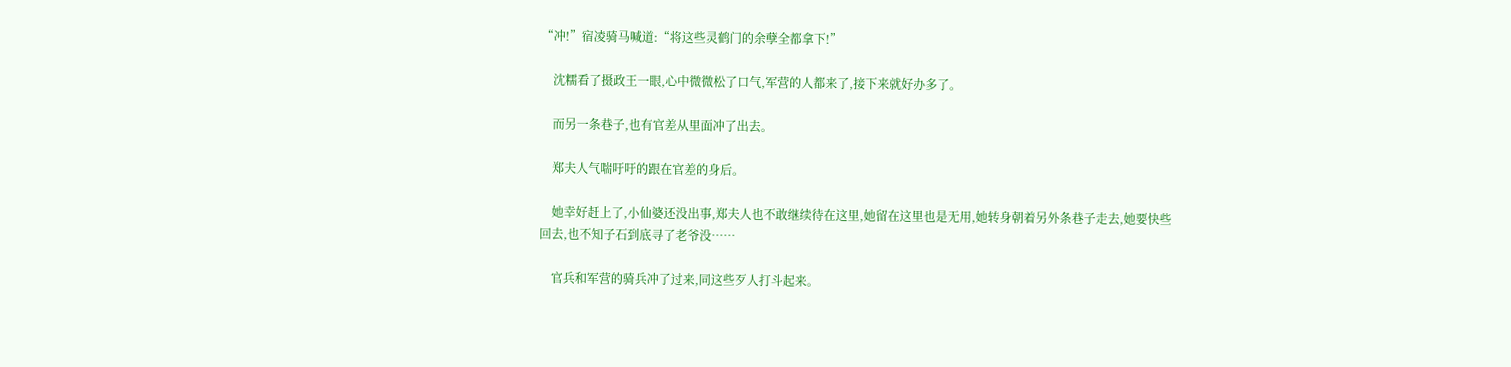“冲!”宿凌骑马喊道:“将这些灵鹤门的余孽全都拿下!”

    沈糯看了摄政王一眼,心中微微松了口气,军营的人都来了,接下来就好办多了。

    而另一条巷子,也有官差从里面冲了出去。

    郑夫人气喘吁吁的跟在官差的身后。

    她幸好赶上了,小仙婆还没出事,郑夫人也不敢继续待在这里,她留在这里也是无用,她转身朝着另外条巷子走去,她要快些回去,也不知子石到底寻了老爷没……

    官兵和军营的骑兵冲了过来,同这些歹人打斗起来。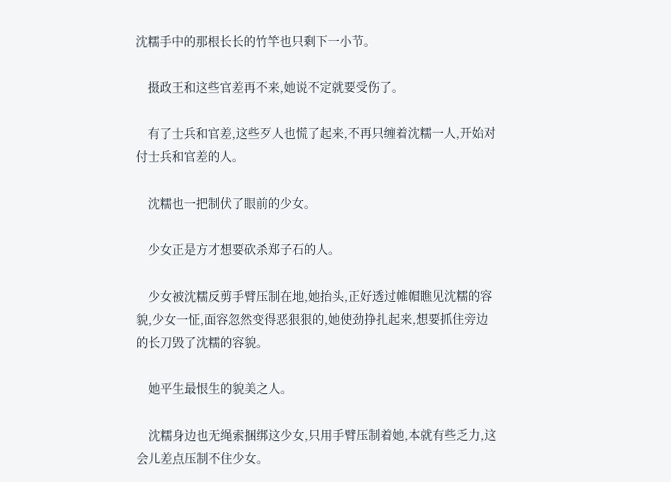沈糯手中的那根长长的竹竿也只剩下一小节。

    摄政王和这些官差再不来,她说不定就要受伤了。

    有了士兵和官差,这些歹人也慌了起来,不再只缠着沈糯一人,开始对付士兵和官差的人。

    沈糯也一把制伏了眼前的少女。

    少女正是方才想要砍杀郑子石的人。

    少女被沈糯反剪手臂压制在地,她抬头,正好透过帷帽瞧见沈糯的容貌,少女一怔,面容忽然变得恶狠狠的,她使劲挣扎起来,想要抓住旁边的长刀毁了沈糯的容貌。

    她平生最恨生的貌美之人。

    沈糯身边也无绳索捆绑这少女,只用手臂压制着她,本就有些乏力,这会儿差点压制不住少女。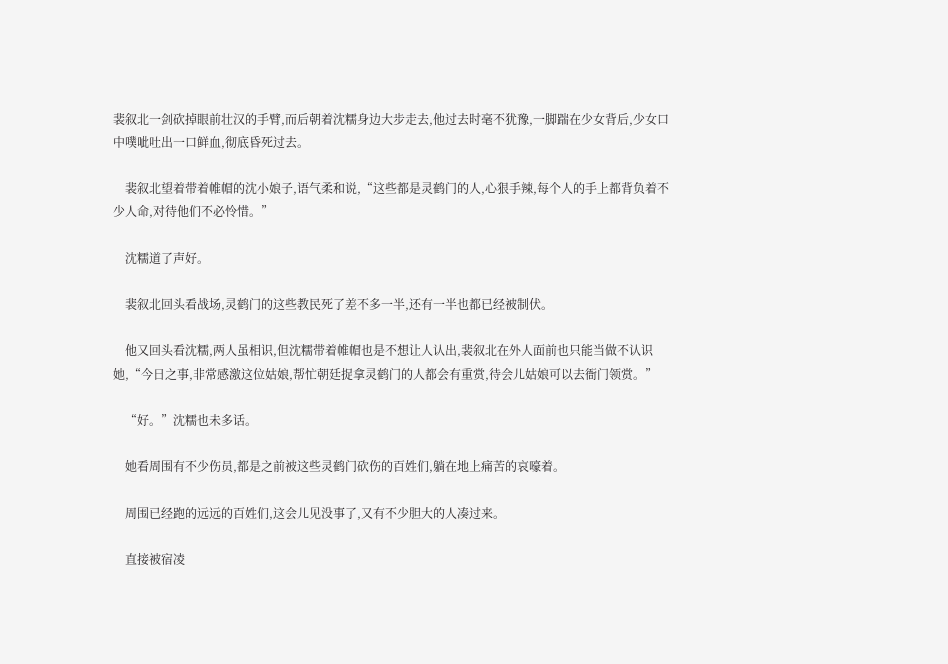裴叙北一剑砍掉眼前壮汉的手臂,而后朝着沈糯身边大步走去,他过去时毫不犹豫,一脚踹在少女背后,少女口中噗呲吐出一口鲜血,彻底昏死过去。

    裴叙北望着带着帷帽的沈小娘子,语气柔和说,“这些都是灵鹤门的人,心狠手辣,每个人的手上都背负着不少人命,对待他们不必怜惜。”

    沈糯道了声好。

    裴叙北回头看战场,灵鹤门的这些教民死了差不多一半,还有一半也都已经被制伏。

    他又回头看沈糯,两人虽相识,但沈糯带着帷帽也是不想让人认出,裴叙北在外人面前也只能当做不认识她,“今日之事,非常感激这位姑娘,帮忙朝廷捉拿灵鹤门的人都会有重赏,待会儿姑娘可以去衙门领赏。”

    “好。”沈糯也未多话。

    她看周围有不少伤员,都是之前被这些灵鹤门砍伤的百姓们,躺在地上痛苦的哀嚎着。

    周围已经跑的远远的百姓们,这会儿见没事了,又有不少胆大的人凑过来。

    直接被宿凌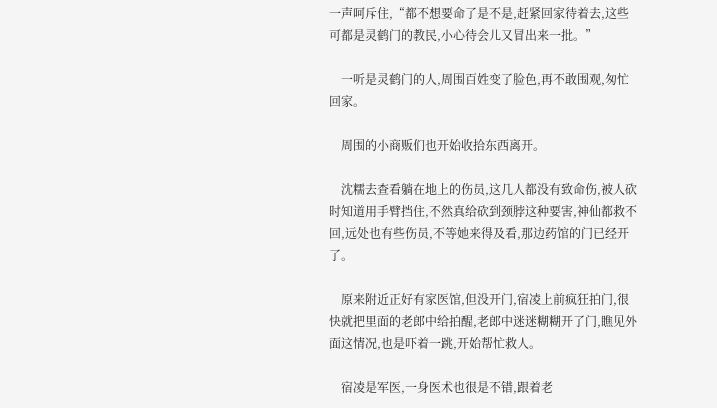一声呵斥住,“都不想要命了是不是,赶紧回家待着去,这些可都是灵鹤门的教民,小心待会儿又冒出来一批。”

    一听是灵鹤门的人,周围百姓变了脸色,再不敢围观,匆忙回家。

    周围的小商贩们也开始收拾东西离开。

    沈糯去查看躺在地上的伤员,这几人都没有致命伤,被人砍时知道用手臂挡住,不然真给砍到颈脖这种要害,神仙都救不回,远处也有些伤员,不等她来得及看,那边药馆的门已经开了。

    原来附近正好有家医馆,但没开门,宿凌上前疯狂拍门,很快就把里面的老郎中给拍醒,老郎中迷迷糊糊开了门,瞧见外面这情况,也是吓着一跳,开始帮忙救人。

    宿凌是军医,一身医术也很是不错,跟着老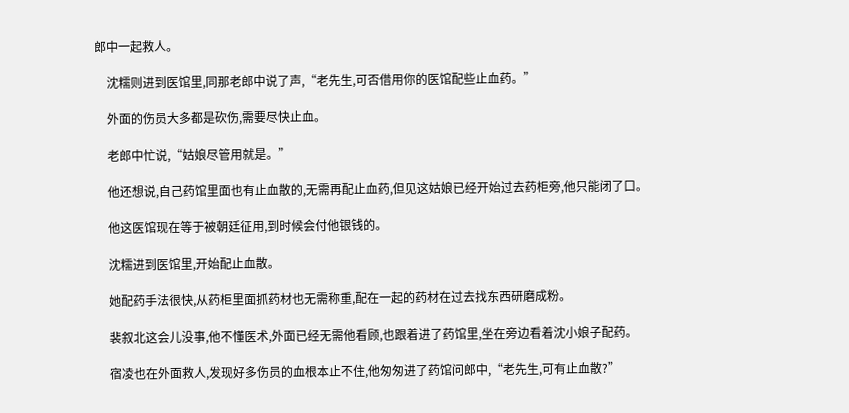郎中一起救人。

    沈糯则进到医馆里,同那老郎中说了声,“老先生,可否借用你的医馆配些止血药。”

    外面的伤员大多都是砍伤,需要尽快止血。

    老郎中忙说,“姑娘尽管用就是。”

    他还想说,自己药馆里面也有止血散的,无需再配止血药,但见这姑娘已经开始过去药柜旁,他只能闭了口。

    他这医馆现在等于被朝廷征用,到时候会付他银钱的。

    沈糯进到医馆里,开始配止血散。

    她配药手法很快,从药柜里面抓药材也无需称重,配在一起的药材在过去找东西研磨成粉。

    裴叙北这会儿没事,他不懂医术,外面已经无需他看顾,也跟着进了药馆里,坐在旁边看着沈小娘子配药。

    宿凌也在外面救人,发现好多伤员的血根本止不住,他匆匆进了药馆问郎中,“老先生,可有止血散?”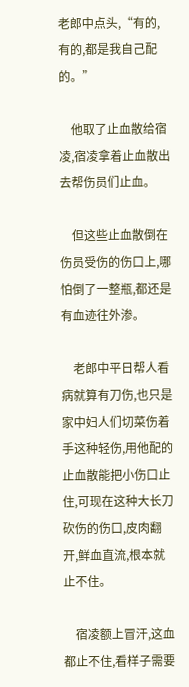老郎中点头,“有的,有的,都是我自己配的。”

    他取了止血散给宿凌,宿凌拿着止血散出去帮伤员们止血。

    但这些止血散倒在伤员受伤的伤口上,哪怕倒了一整瓶,都还是有血迹往外渗。

    老郎中平日帮人看病就算有刀伤,也只是家中妇人们切菜伤着手这种轻伤,用他配的止血散能把小伤口止住,可现在这种大长刀砍伤的伤口,皮肉翻开,鲜血直流,根本就止不住。

    宿凌额上冒汗,这血都止不住,看样子需要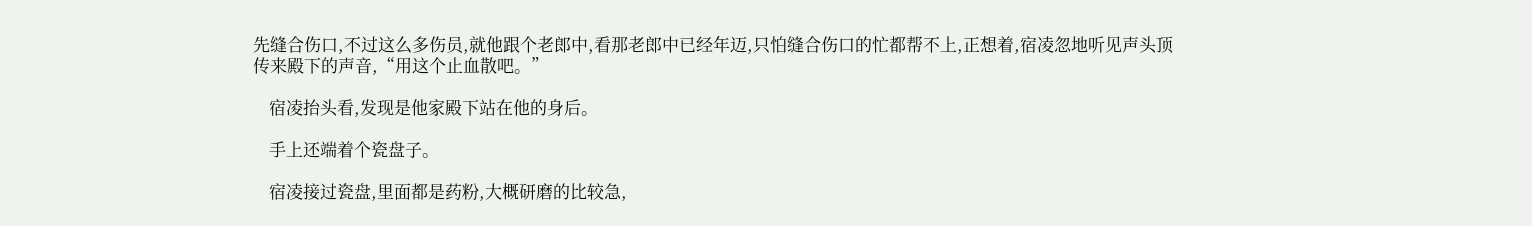先缝合伤口,不过这么多伤员,就他跟个老郎中,看那老郎中已经年迈,只怕缝合伤口的忙都帮不上,正想着,宿凌忽地听见声头顶传来殿下的声音,“用这个止血散吧。”

    宿凌抬头看,发现是他家殿下站在他的身后。

    手上还端着个瓷盘子。

    宿凌接过瓷盘,里面都是药粉,大概研磨的比较急,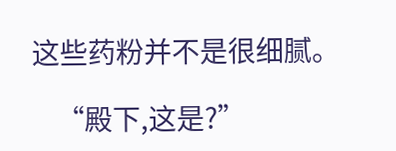这些药粉并不是很细腻。

    “殿下,这是?”